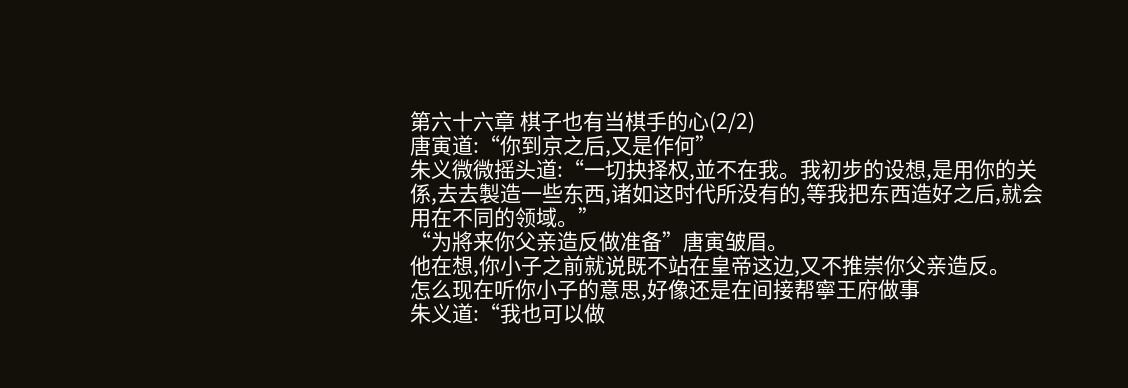第六十六章 棋子也有当棋手的心(2/2)
唐寅道:“你到京之后,又是作何”
朱义微微摇头道:“一切抉择权,並不在我。我初步的设想,是用你的关係,去去製造一些东西,诸如这时代所没有的,等我把东西造好之后,就会用在不同的领域。”
“为將来你父亲造反做准备”唐寅皱眉。
他在想,你小子之前就说既不站在皇帝这边,又不推崇你父亲造反。
怎么现在听你小子的意思,好像还是在间接帮寧王府做事
朱义道:“我也可以做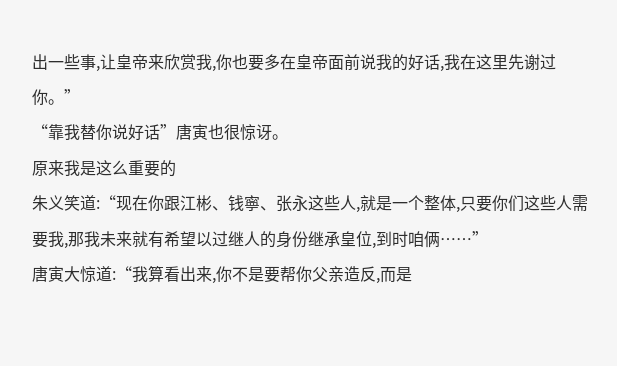出一些事,让皇帝来欣赏我,你也要多在皇帝面前说我的好话,我在这里先谢过你。”
“靠我替你说好话”唐寅也很惊讶。
原来我是这么重要的
朱义笑道:“现在你跟江彬、钱寧、张永这些人,就是一个整体,只要你们这些人需要我,那我未来就有希望以过继人的身份继承皇位,到时咱俩……”
唐寅大惊道:“我算看出来,你不是要帮你父亲造反,而是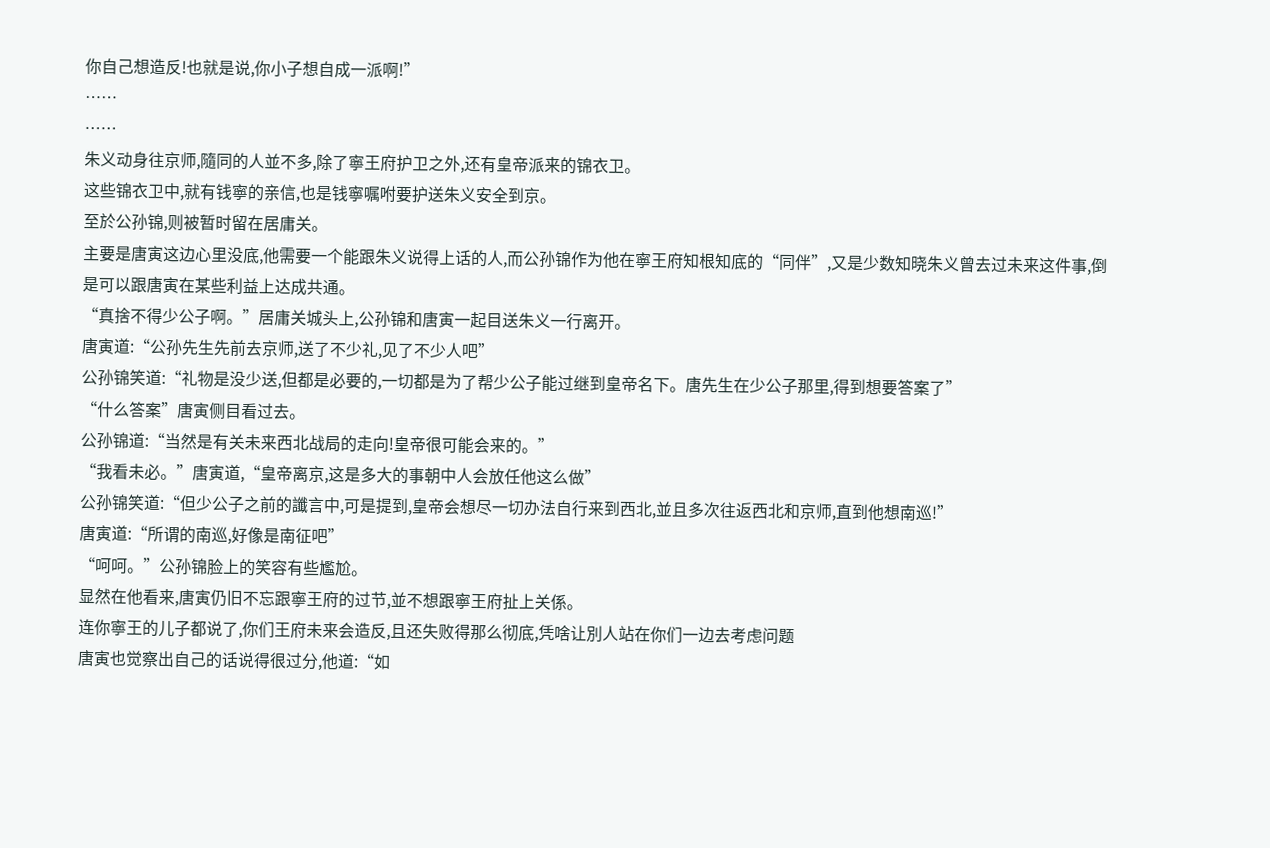你自己想造反!也就是说,你小子想自成一派啊!”
……
……
朱义动身往京师,隨同的人並不多,除了寧王府护卫之外,还有皇帝派来的锦衣卫。
这些锦衣卫中,就有钱寧的亲信,也是钱寧嘱咐要护送朱义安全到京。
至於公孙锦,则被暂时留在居庸关。
主要是唐寅这边心里没底,他需要一个能跟朱义说得上话的人,而公孙锦作为他在寧王府知根知底的“同伴”,又是少数知晓朱义曾去过未来这件事,倒是可以跟唐寅在某些利益上达成共通。
“真捨不得少公子啊。”居庸关城头上,公孙锦和唐寅一起目送朱义一行离开。
唐寅道:“公孙先生先前去京师,送了不少礼,见了不少人吧”
公孙锦笑道:“礼物是没少送,但都是必要的,一切都是为了帮少公子能过继到皇帝名下。唐先生在少公子那里,得到想要答案了”
“什么答案”唐寅侧目看过去。
公孙锦道:“当然是有关未来西北战局的走向!皇帝很可能会来的。”
“我看未必。”唐寅道,“皇帝离京,这是多大的事朝中人会放任他这么做”
公孙锦笑道:“但少公子之前的讖言中,可是提到,皇帝会想尽一切办法自行来到西北,並且多次往返西北和京师,直到他想南巡!”
唐寅道:“所谓的南巡,好像是南征吧”
“呵呵。”公孙锦脸上的笑容有些尷尬。
显然在他看来,唐寅仍旧不忘跟寧王府的过节,並不想跟寧王府扯上关係。
连你寧王的儿子都说了,你们王府未来会造反,且还失败得那么彻底,凭啥让別人站在你们一边去考虑问题
唐寅也觉察出自己的话说得很过分,他道:“如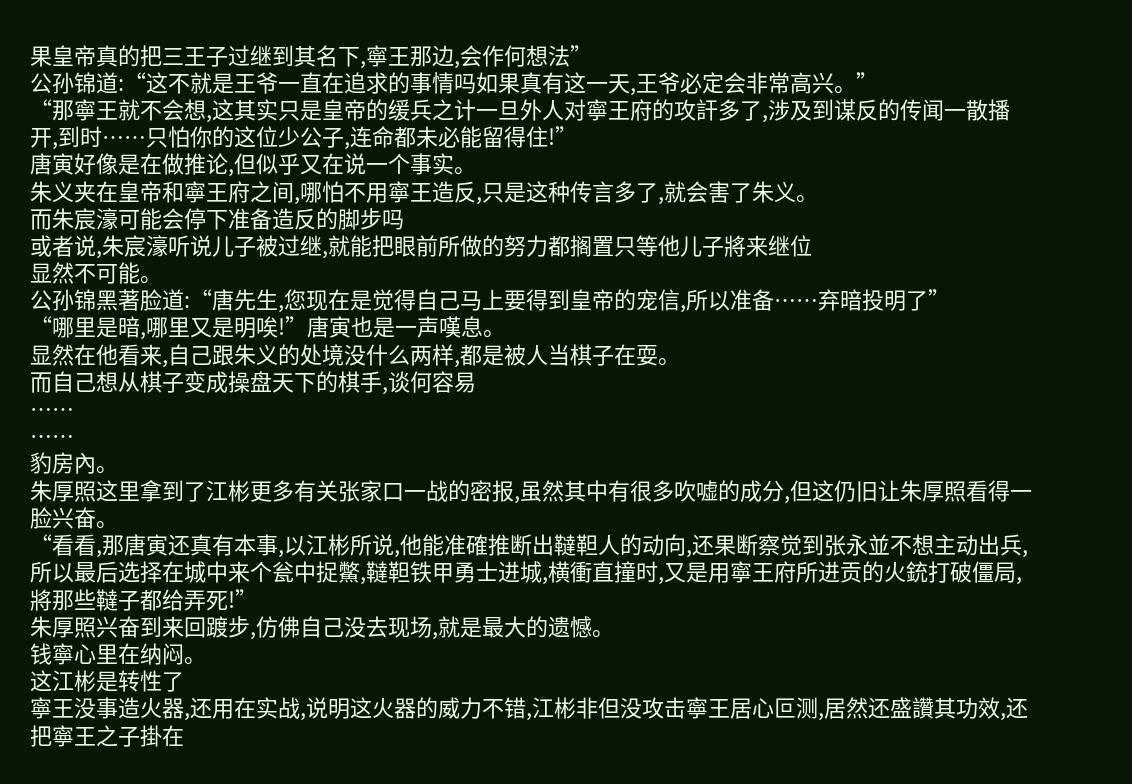果皇帝真的把三王子过继到其名下,寧王那边,会作何想法”
公孙锦道:“这不就是王爷一直在追求的事情吗如果真有这一天,王爷必定会非常高兴。”
“那寧王就不会想,这其实只是皇帝的缓兵之计一旦外人对寧王府的攻訐多了,涉及到谋反的传闻一散播开,到时……只怕你的这位少公子,连命都未必能留得住!”
唐寅好像是在做推论,但似乎又在说一个事实。
朱义夹在皇帝和寧王府之间,哪怕不用寧王造反,只是这种传言多了,就会害了朱义。
而朱宸濠可能会停下准备造反的脚步吗
或者说,朱宸濠听说儿子被过继,就能把眼前所做的努力都搁置只等他儿子將来继位
显然不可能。
公孙锦黑著脸道:“唐先生,您现在是觉得自己马上要得到皇帝的宠信,所以准备……弃暗投明了”
“哪里是暗,哪里又是明唉!”唐寅也是一声嘆息。
显然在他看来,自己跟朱义的处境没什么两样,都是被人当棋子在耍。
而自己想从棋子变成操盘天下的棋手,谈何容易
……
……
豹房內。
朱厚照这里拿到了江彬更多有关张家口一战的密报,虽然其中有很多吹嘘的成分,但这仍旧让朱厚照看得一脸兴奋。
“看看,那唐寅还真有本事,以江彬所说,他能准確推断出韃靼人的动向,还果断察觉到张永並不想主动出兵,所以最后选择在城中来个瓮中捉鱉,韃靼铁甲勇士进城,横衝直撞时,又是用寧王府所进贡的火銃打破僵局,將那些韃子都给弄死!”
朱厚照兴奋到来回踱步,仿佛自己没去现场,就是最大的遗憾。
钱寧心里在纳闷。
这江彬是转性了
寧王没事造火器,还用在实战,说明这火器的威力不错,江彬非但没攻击寧王居心叵测,居然还盛讚其功效,还把寧王之子掛在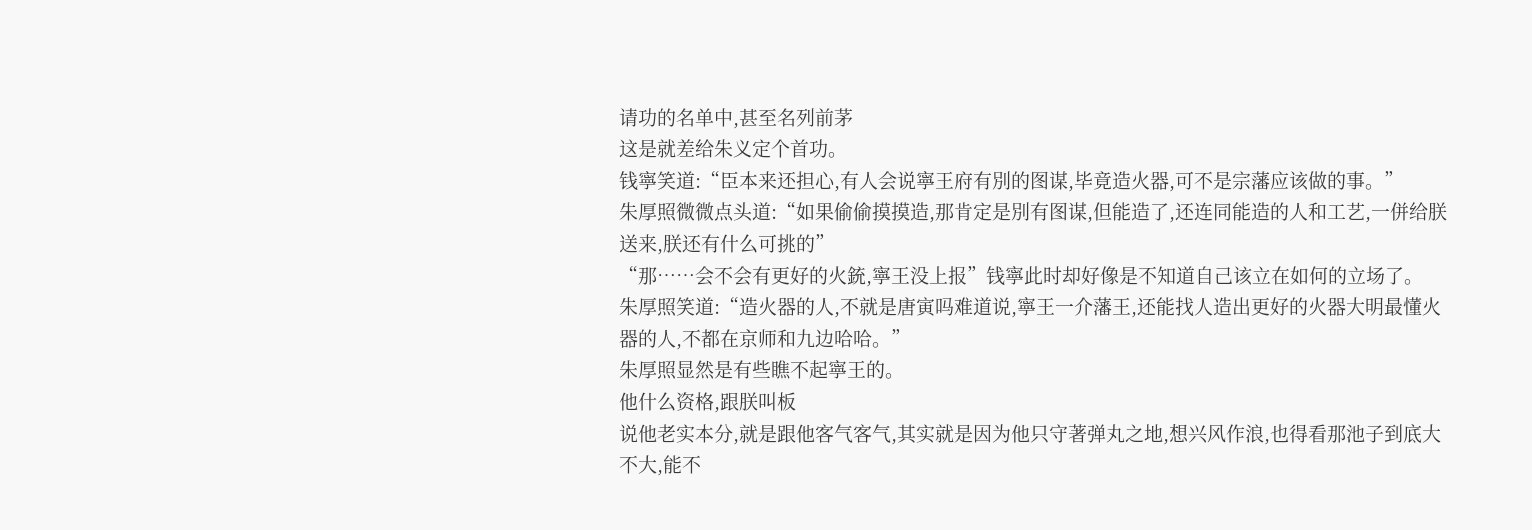请功的名单中,甚至名列前茅
这是就差给朱义定个首功。
钱寧笑道:“臣本来还担心,有人会说寧王府有別的图谋,毕竟造火器,可不是宗藩应该做的事。”
朱厚照微微点头道:“如果偷偷摸摸造,那肯定是別有图谋,但能造了,还连同能造的人和工艺,一併给朕送来,朕还有什么可挑的”
“那……会不会有更好的火銃,寧王没上报”钱寧此时却好像是不知道自己该立在如何的立场了。
朱厚照笑道:“造火器的人,不就是唐寅吗难道说,寧王一介藩王,还能找人造出更好的火器大明最懂火器的人,不都在京师和九边哈哈。”
朱厚照显然是有些瞧不起寧王的。
他什么资格,跟朕叫板
说他老实本分,就是跟他客气客气,其实就是因为他只守著弹丸之地,想兴风作浪,也得看那池子到底大不大,能不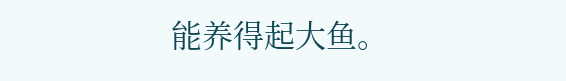能养得起大鱼。